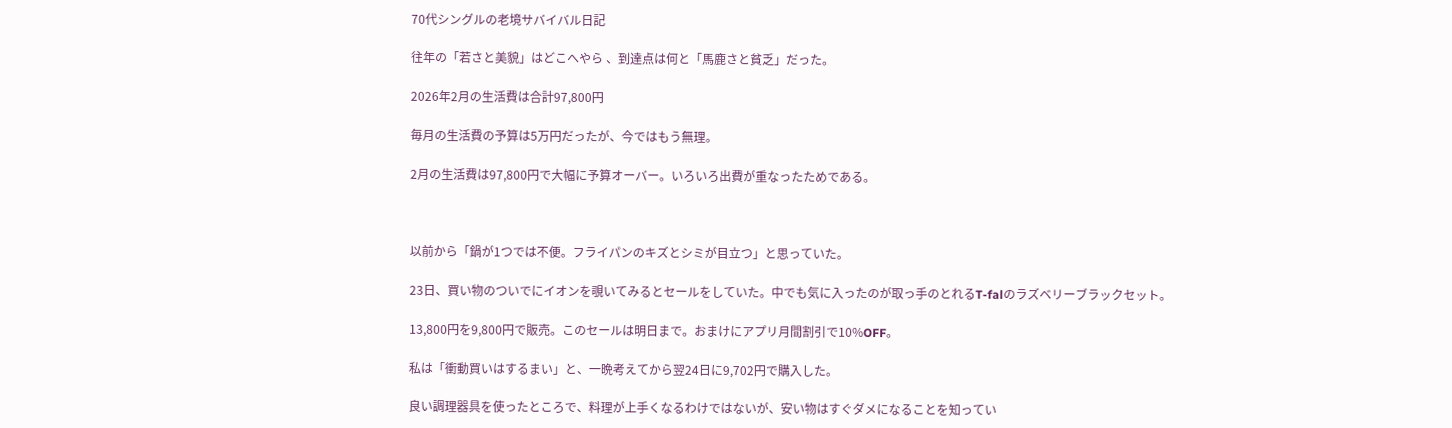70代シングルの老境サバイバル日記

往年の「若さと美貌」はどこへやら 、到達点は何と「馬鹿さと貧乏」だった。

2026年2月の生活費は合計97,800円

毎月の生活費の予算は5万円だったが、今ではもう無理。

2月の生活費は97,800円で大幅に予算オーバー。いろいろ出費が重なったためである。



以前から「鍋が1つでは不便。フライパンのキズとシミが目立つ」と思っていた。

23日、買い物のついでにイオンを覗いてみるとセールをしていた。中でも気に入ったのが取っ手のとれるT-falのラズベリーブラックセット。

13,800円を9,800円で販売。このセールは明日まで。おまけにアプリ月間割引で10%OFF。

私は「衝動買いはするまい」と、一晩考えてから翌24日に9,702円で購入した。

良い調理器具を使ったところで、料理が上手くなるわけではないが、安い物はすぐダメになることを知ってい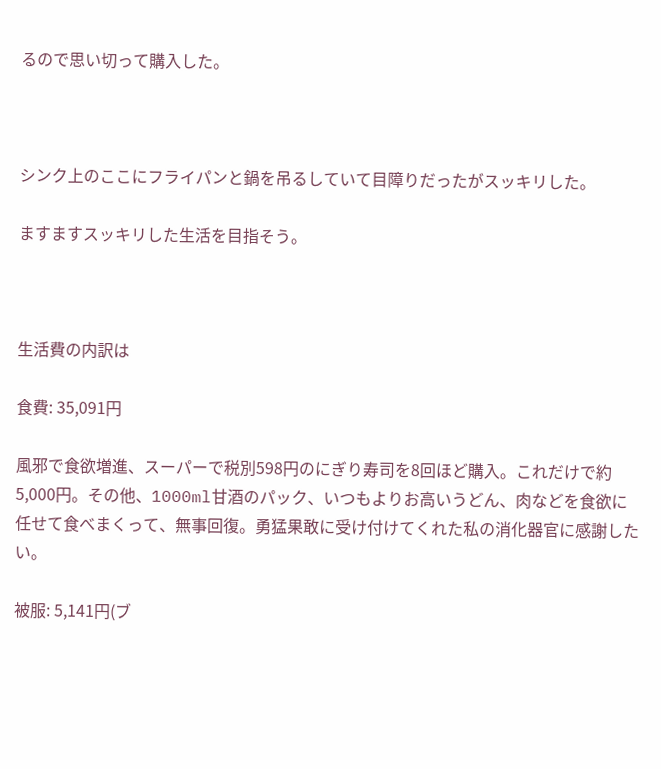るので思い切って購入した。



シンク上のここにフライパンと鍋を吊るしていて目障りだったがスッキリした。

ますますスッキリした生活を目指そう。



生活費の内訳は

食費: 35,091円

風邪で食欲増進、スーパーで税別598円のにぎり寿司を8回ほど購入。これだけで約5,000円。その他、1000ml甘酒のパック、いつもよりお高いうどん、肉などを食欲に任せて食べまくって、無事回復。勇猛果敢に受け付けてくれた私の消化器官に感謝したい。

被服: 5,141円(ブ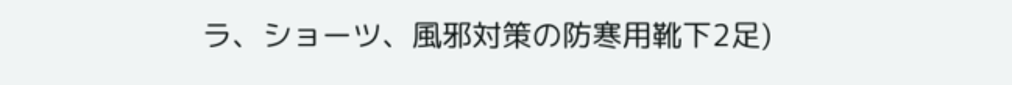ラ、ショーツ、風邪対策の防寒用靴下2足)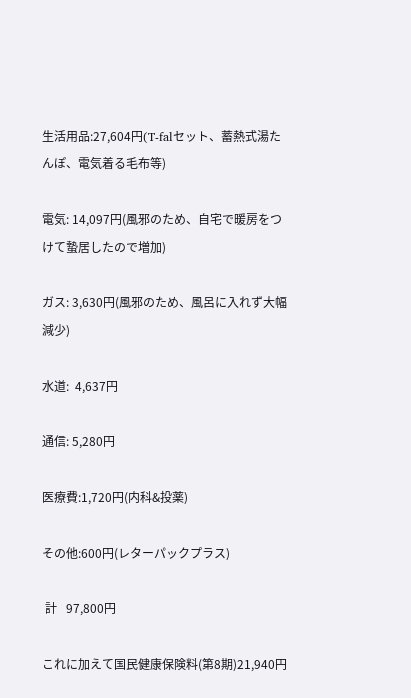生活用品:27,604円(T-falセット、蓄熱式湯たんぽ、電気着る毛布等)

電気: 14,097円(風邪のため、自宅で暖房をつけて蟄居したので増加)

ガス: 3,630円(風邪のため、風呂に入れず大幅減少)

水道:  4,637円

通信: 5,280円

医療費:1,720円(内科&投薬)

その他:600円(レターパックプラス)

 計   97,800円

これに加えて国民健康保険料(第8期)21,940円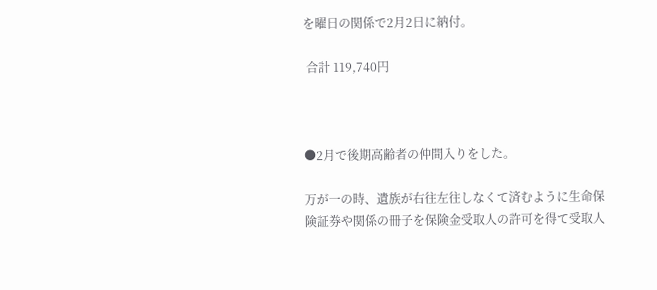を曜日の関係で2月2日に納付。

 合計 119,740円



●2月で後期高齢者の仲間入りをした。

万が一の時、遺族が右往左往しなくて済むように生命保険証券や関係の冊子を保険金受取人の許可を得て受取人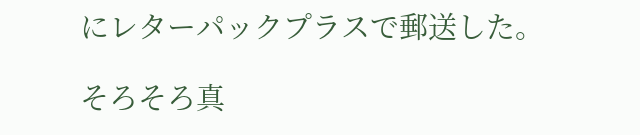にレターパックプラスで郵送した。

そろそろ真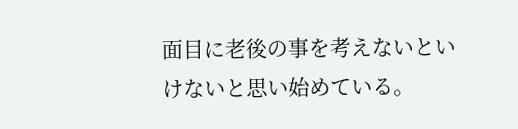面目に老後の事を考えないといけないと思い始めている。